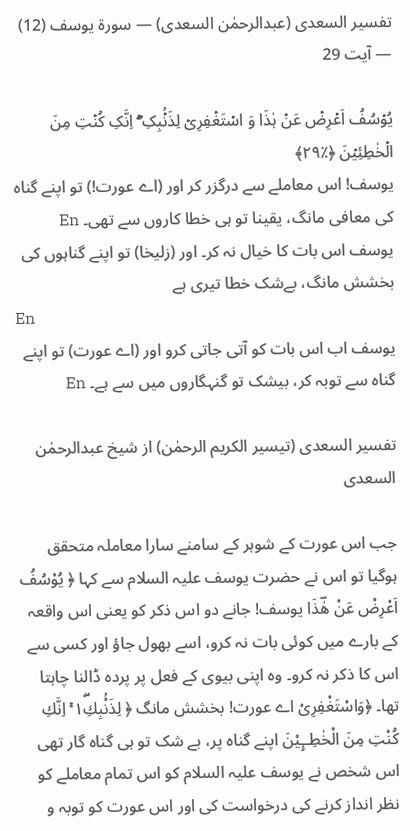تفسیر السعدی (عبدالرحمٰن السعدی) — سورۃ يوسف (12) — آیت 29

یُوۡسُفُ اَعۡرِضۡ عَنۡ ہٰذَا وَ اسۡتَغۡفِرِیۡ لِذَنۡۢبِکِ ۚۖ اِنَّکِ کُنۡتِ مِنَ الۡخٰطِئِیۡنَ ﴿٪۲۹﴾
یوسف! اس معاملے سے درگزر کر اور (اے عورت!) تو اپنے گناہ کی معافی مانگ، یقینا تو ہی خطا کاروں سے تھی۔ En
یوسف اس بات کا خیال نہ کر۔ اور (زلیخا) تو اپنے گناہوں کی بخشش مانگ، بےشک خطا تیری ہے
En
یوسف اب اس بات کو آتی جاتی کرو اور (اے عورت) تو اپنے گناه سے توبہ کر، بیشک تو گنہگاروں میں سے ہے۔ En

تفسیر السعدی (تیسیر الکریم الرحمٰن) از شیخ عبدالرحمٰن السعدی

جب اس عورت کے شوہر کے سامنے سارا معاملہ متحقق ہوگیا تو اس نے حضرت یوسف علیہ السلام سے کہا ﴿ یُوْسُفُ اَعْرِضْ عَنْ هٰؔذَا یوسف! جانے دو اس ذکر کو یعنی اس واقعہ کے بارے میں کوئی بات نہ کرو، اسے بھول جاؤ اور کسی سے اس کا ذکر نہ کرو۔ وہ اپنی بیوی کے فعل پر پردہ ڈالنا چاہتا تھا۔ ﴿وَاسْتَغْفِرِیْ اے عورت! بخشش مانگ ﴿ لِذَنْۢبِكِ١ۖ ۚ اِنَّكِ كُنْتِ مِنَ الْخٰطِــِٕیْنَ اپنے گناہ پر، بے شک تو ہی گناہ گار تھی اس شخص نے یوسف علیہ السلام کو اس تمام معاملے کو نظر انداز کرنے کی درخواست کی اور اس عورت کو توبہ و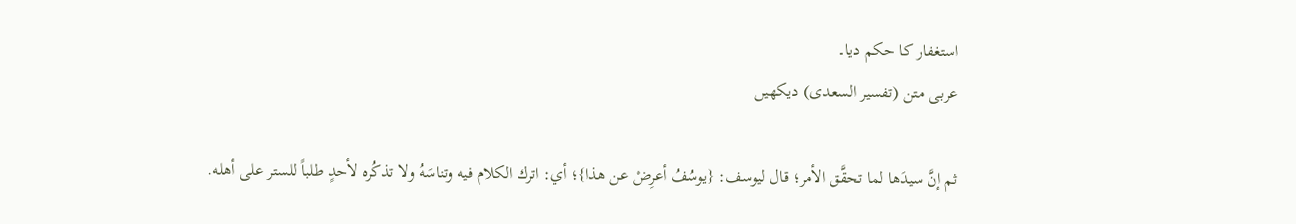استغفار کا حکم دیا۔
عربی متن (تفسیر السعدی) دیکھیں

ثم إنَّ سيدَها لما تحقَّق الأمر؛ قال ليوسف: {يوسُفُ أعرِضْ عن هذا}؛ أي: اترك الكلام فيه وتناسَهُ ولا تذكُره لأحدٍ طلباً للستر على أهله.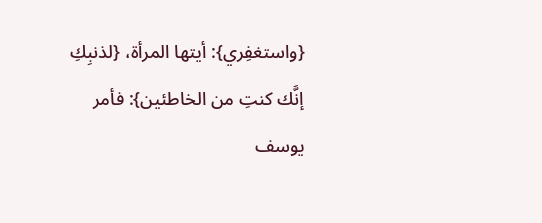{واستغفِري}: أيتها المرأة، {لذنبِكِ إنَّك كنتِ من الخاطئين}: فأمر يوسف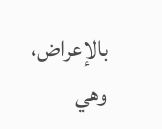بالإعراض، وهي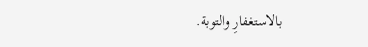بالاستغفارِ والتوبة.